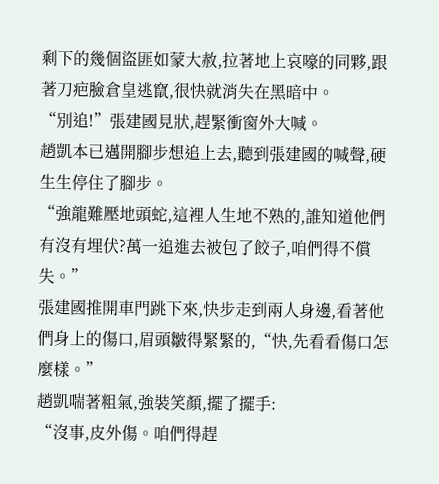剩下的幾個盜匪如蒙大赦,拉著地上哀嚎的同夥,跟著刀疤臉倉皇逃竄,很快就消失在黑暗中。
“別追!”張建國見狀,趕緊衝窗外大喊。
趙凱本已邁開腳步想追上去,聽到張建國的喊聲,硬生生停住了腳步。
“強龍難壓地頭蛇,這裡人生地不熟的,誰知道他們有沒有埋伏?萬一追進去被包了餃子,咱們得不償失。”
張建國推開車門跳下來,快步走到兩人身邊,看著他們身上的傷口,眉頭皺得緊緊的,“快,先看看傷口怎麼樣。”
趙凱喘著粗氣,強裝笑顏,擺了擺手:
“沒事,皮外傷。咱們得趕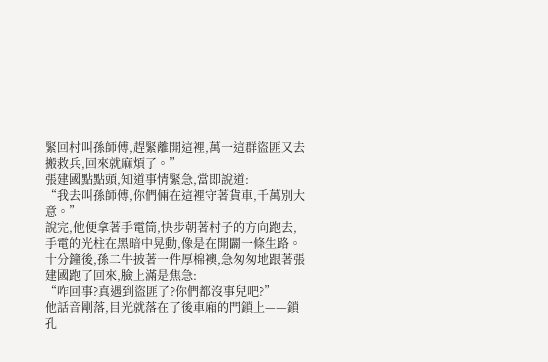緊回村叫孫師傅,趕緊離開這裡,萬一這群盜匪又去搬救兵,回來就麻煩了。”
張建國點點頭,知道事情緊急,當即說道:
“我去叫孫師傅,你們倆在這裡守著貨車,千萬別大意。”
說完,他便拿著手電筒,快步朝著村子的方向跑去,手電的光柱在黑暗中晃動,像是在開闢一條生路。
十分鐘後,孫二牛披著一件厚棉襖,急匆匆地跟著張建國跑了回來,臉上滿是焦急:
“咋回事?真遇到盜匪了?你們都沒事兒吧?”
他話音剛落,目光就落在了後車廂的門鎖上——鎖孔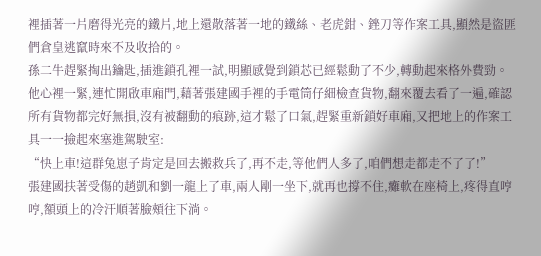裡插著一片磨得光亮的鐵片,地上還散落著一地的鐵絲、老虎鉗、銼刀等作案工具,顯然是盜匪們倉皇逃竄時來不及收拾的。
孫二牛趕緊掏出鑰匙,插進鎖孔裡一試,明顯感覺到鎖芯已經鬆動了不少,轉動起來格外費勁。
他心裡一緊,連忙開啟車廂門,藉著張建國手裡的手電筒仔細檢查貨物,翻來覆去看了一遍,確認所有貨物都完好無損,沒有被翻動的痕跡,這才鬆了口氣,趕緊重新鎖好車廂,又把地上的作案工具一一撿起來塞進駕駛室:
“快上車!這群兔崽子肯定是回去搬救兵了,再不走,等他們人多了,咱們想走都走不了了!”
張建國扶著受傷的趙凱和劉一龍上了車,兩人剛一坐下,就再也撐不住,癱軟在座椅上,疼得直哼哼,額頭上的冷汗順著臉頰往下淌。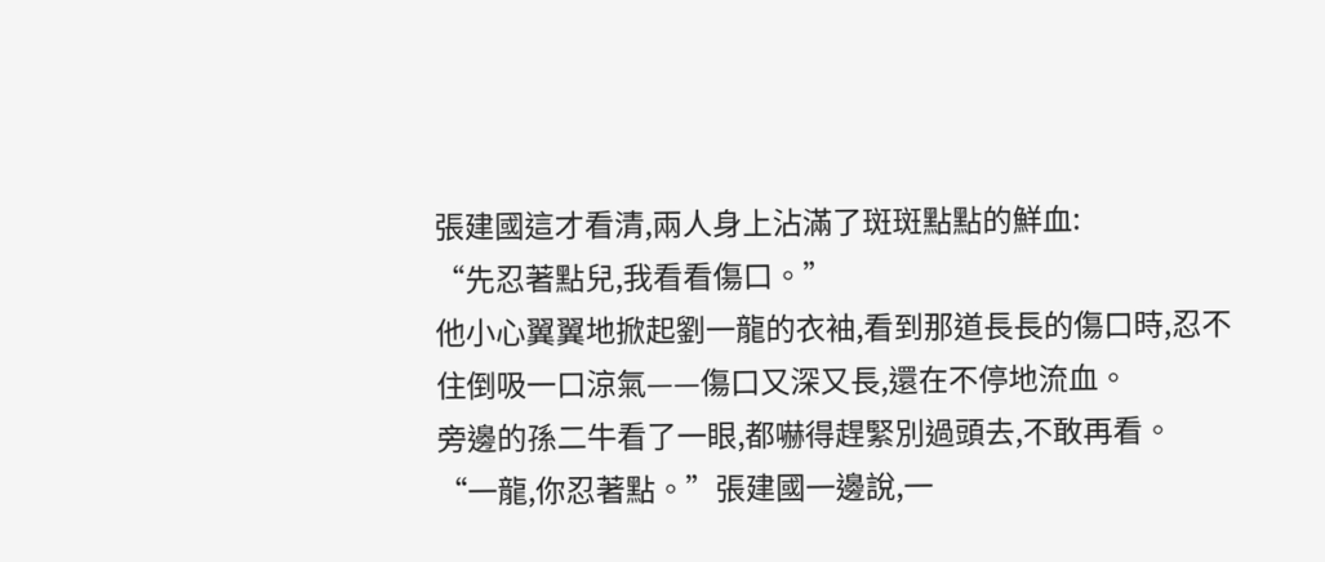張建國這才看清,兩人身上沾滿了斑斑點點的鮮血:
“先忍著點兒,我看看傷口。”
他小心翼翼地掀起劉一龍的衣袖,看到那道長長的傷口時,忍不住倒吸一口涼氣——傷口又深又長,還在不停地流血。
旁邊的孫二牛看了一眼,都嚇得趕緊別過頭去,不敢再看。
“一龍,你忍著點。”張建國一邊說,一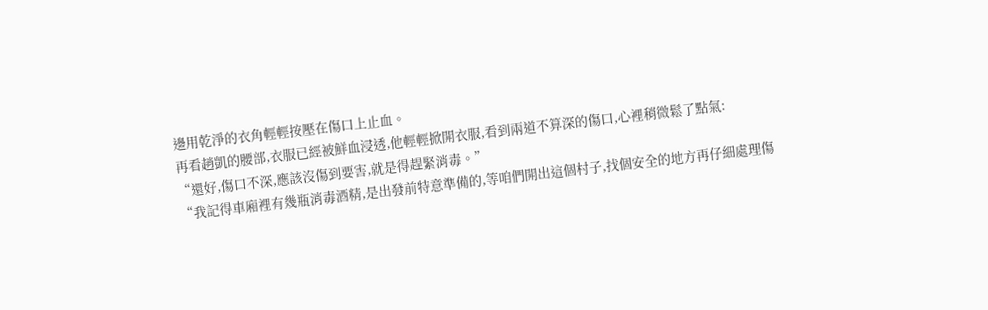邊用乾淨的衣角輕輕按壓在傷口上止血。
再看趙凱的腰部,衣服已經被鮮血浸透,他輕輕掀開衣服,看到兩道不算深的傷口,心裡稍微鬆了點氣:
“還好,傷口不深,應該沒傷到要害,就是得趕緊消毒。”
“我記得車廂裡有幾瓶消毒酒精,是出發前特意準備的,等咱們開出這個村子,找個安全的地方再仔細處理傷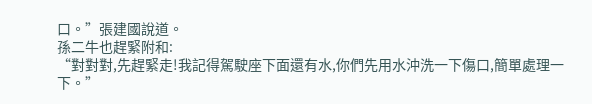口。”張建國說道。
孫二牛也趕緊附和:
“對對對,先趕緊走!我記得駕駛座下面還有水,你們先用水沖洗一下傷口,簡單處理一下。”